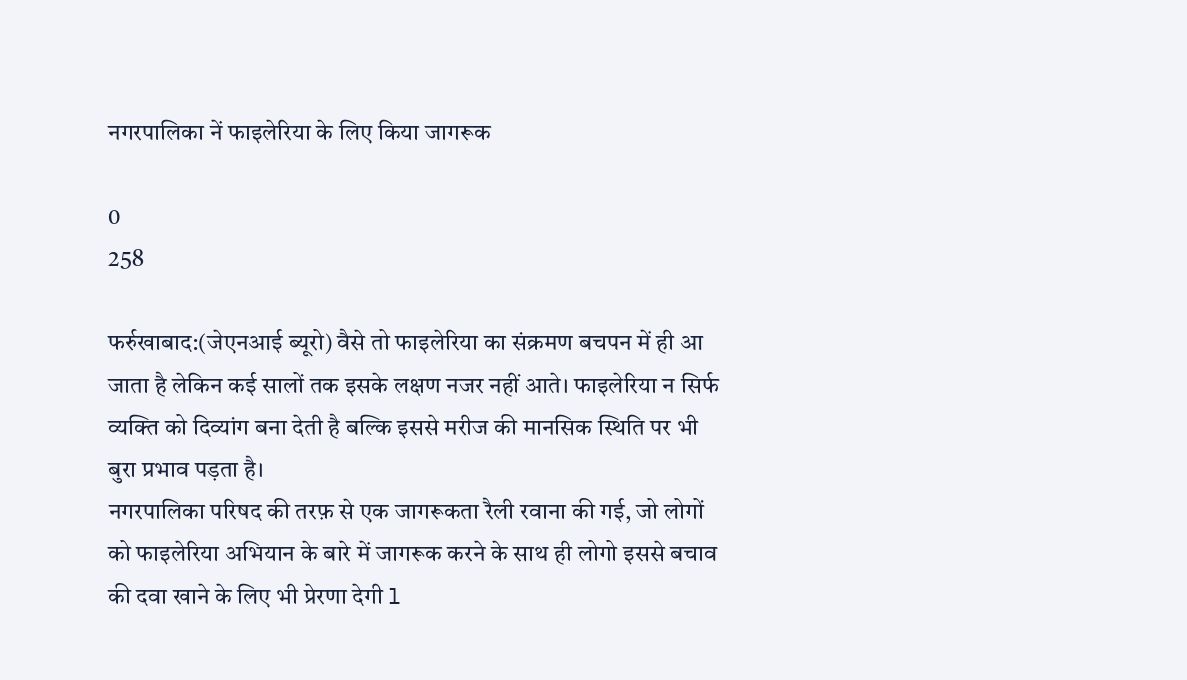नगरपालिका नें फाइलेरिया के लिए किया जागरूक

0
258

फर्रुखाबाद:(जेएनआई ब्यूरो) वैसे तो फाइलेरिया का संक्रमण बचपन में ही आ जाता है लेकिन कई सालों तक इसके लक्षण नजर नहीं आते। फाइलेरिया न सिर्फ व्यक्ति को दिव्यांग बना देती है बल्कि इससे मरीज की मानसिक स्थिति पर भी बुरा प्रभाव पड़ता है।
नगरपालिका परिषद की तरफ़ से एक जागरूकता रैली रवाना की गई, जो लोगों को फाइलेरिया अभियान के बारे में जागरूक करने के साथ ही लोगो इससे बचाव की दवा खाने के लिए भी प्रेरणा देगी l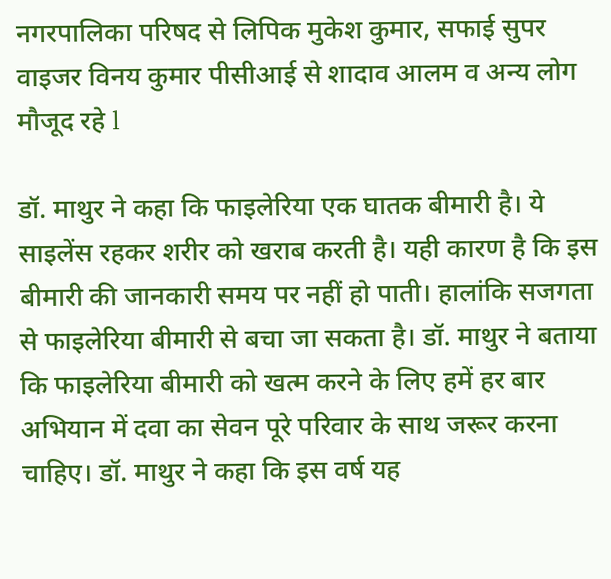नगरपालिका परिषद से लिपिक मुकेश कुमार, सफाई सुपर वाइजर विनय कुमार पीसीआई से शादाव आलम व अन्य लोग मौजूद रहे l

डॉ. माथुर ने कहा कि फाइलेरिया एक घातक बीमारी है। ये साइलेंस रहकर शरीर को खराब करती है। यही कारण है कि इस बीमारी की जानकारी समय पर नहीं हो पाती। हालांकि सजगता से फाइलेरिया बीमारी से बचा जा सकता है। डॉ. माथुर ने बताया कि फाइलेरिया बीमारी को खत्म करने के लिए हमें हर बार अभियान में दवा का सेवन पूरे परिवार के साथ जरूर करना चाहिए। डॉ. माथुर ने कहा कि इस वर्ष यह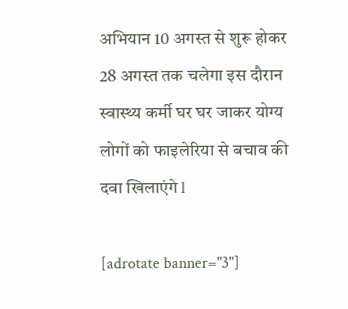अभियान 10 अगस्त से शुरू होकर 28 अगस्त तक चलेगा इस दौरान स्वास्थ्य कर्मी घर घर जाकर योग्य लोगों को फाइलेरिया से बचाव की दवा खिलाएंगे l

[adrotate banner="3"]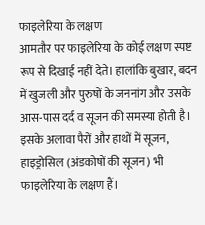फाइलेरिया के लक्षण
आमतौर पर फाइलेरिया के कोई लक्षण स्पष्ट रूप से दिखाई नहीं देते। हालांकि बुखार, बदन में खुजली और पुरुषों के जननांग और उसके आस-पास दर्द व सूजन की समस्या होती है। इसके अलावा पैरों और हाथों में सूजन, हाइड्रोसिल (अंडकोषों की सूजन) भी फाइलेरिया के लक्षण हैं।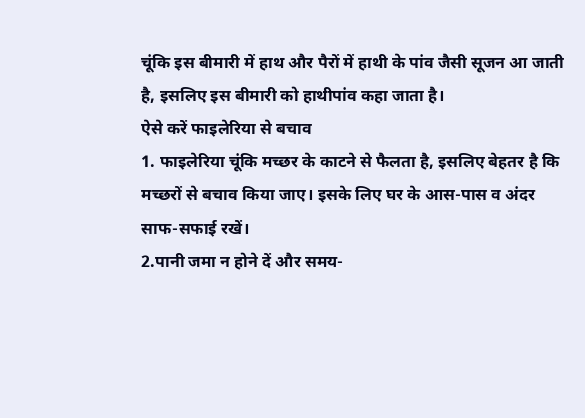चूंकि इस बीमारी में हाथ और पैरों में हाथी के पांव जैसी सूजन आ जाती है, इसलिए इस बीमारी को हाथीपांव कहा जाता है।
ऐसे करें फाइलेरिया से बचाव
1. फाइलेरिया चूंकि मच्छर के काटने से फैलता है, इसलिए बेहतर है कि मच्छरों से बचाव किया जाए। इसके लिए घर के आस-पास व अंदर साफ-सफाई रखें।
2.पानी जमा न होने दें और समय-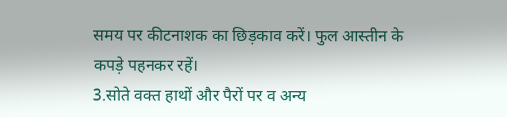समय पर कीटनाशक का छिड़काव करें। फुल आस्तीन के कपड़े पहनकर रहें।
3.सोते वक्त हाथों और पैरों पर व अन्य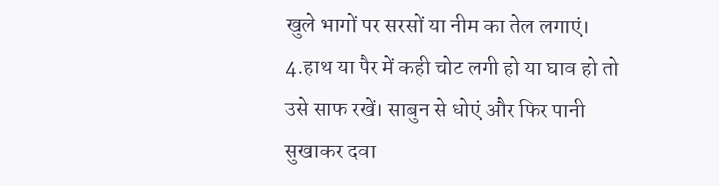खुले भागों पर सरसों या नीम का तेल लगाएं।
4.हाथ या पैर में कही चोट लगी हो या घाव हो तो उसे साफ रखें। साबुन से धोएं और फिर पानी सुखाकर दवा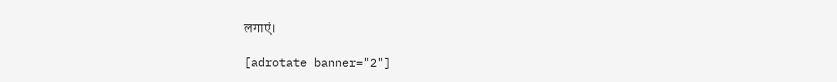लगाएं।

[adrotate banner="2"]